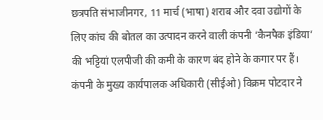छत्रपति संभाजीनगर, 11 मार्च (भाषा) शराब और दवा उद्योगों के लिए कांच की बोतल का उत्पादन करने वाली कंपनी ‘कैनपैक इंडिया’ की भट्टियां एलपीजी की कमी के कारण बंद होने के कगार पर हैं।
कंपनी के मुख्य कार्यपालक अधिकारी (सीईओ) विक्रम पोटदार ने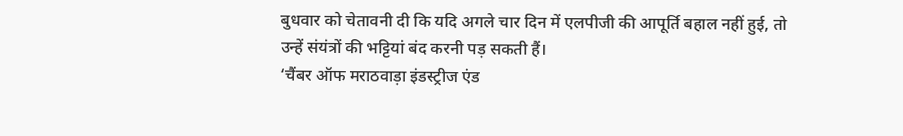बुधवार को चेतावनी दी कि यदि अगले चार दिन में एलपीजी की आपूर्ति बहाल नहीं हुई, तो उन्हें संयंत्रों की भट्टियां बंद करनी पड़ सकती हैं।
‘चैंबर ऑफ मराठवाड़ा इंडस्ट्रीज एंड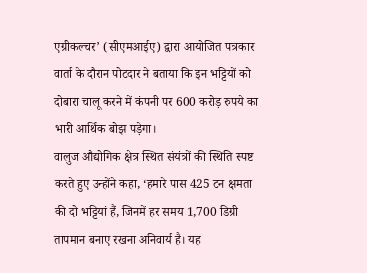एग्रीकल्चर’ (सीएमआईए) द्वारा आयोजित पत्रकार वार्ता के दौरान पोटदार ने बताया कि इन भट्टियों को दोबारा चालू करने में कंपनी पर 600 करोड़ रुपये का भारी आर्थिक बोझ पड़ेगा।
वालुज औद्योगिक क्षेत्र स्थित संयंत्रों की स्थिति स्पष्ट करते हुए उन्होंने कहा, ‘हमारे पास 425 टन क्षमता की दो भट्टियां हैं, जिनमें हर समय 1,700 डिग्री तापमान बनाए रखना अनिवार्य है। यह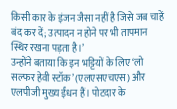किसी कार के इंजन जैसा नहीं है जिसे जब चाहें बंद कर दें; उत्पादन न होने पर भी तापमान स्थिर रखना पड़ता है।’
उन्होंने बताया कि इन भट्टियों के लिए ‘लो सल्फर हेवी स्टॉक’ (एलएसएचएस) और एलपीजी मुख्य ईंधन हैं। पोटदार के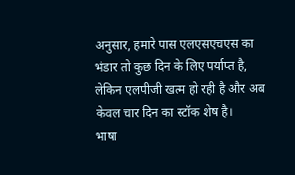अनुसार, हमारे पास एलएसएचएस का भंडार तो कुछ दिन के लिए पर्याप्त है, लेकिन एलपीजी खत्म हो रही है और अब केवल चार दिन का स्टॉक शेष है।
भाषा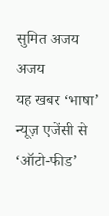सुमित अजय
अजय
यह खबर ‘भाषा’ न्यूज़ एजेंसी से ‘ऑटो-फीड’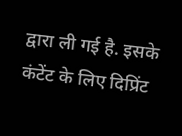द्वारा ली गई है. इसके कंटेंट के लिए दिप्रिंट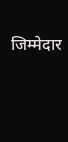जिम्मेदार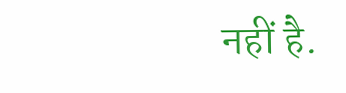नहीं है.